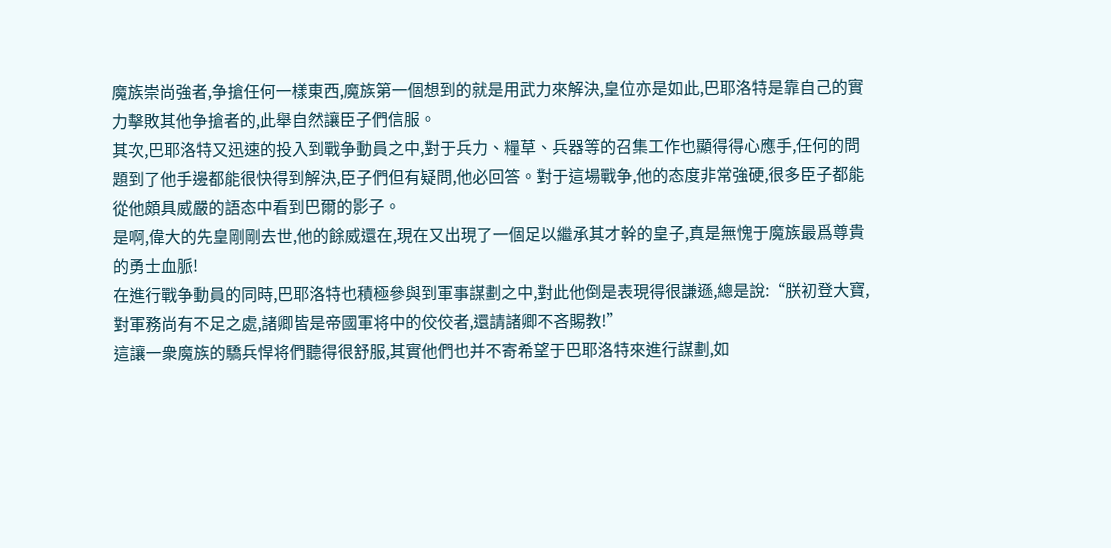魔族崇尚強者,争搶任何一樣東西,魔族第一個想到的就是用武力來解決,皇位亦是如此,巴耶洛特是靠自己的實力擊敗其他争搶者的,此舉自然讓臣子們信服。
其次,巴耶洛特又迅速的投入到戰争動員之中,對于兵力、糧草、兵器等的召集工作也顯得得心應手,任何的問題到了他手邊都能很快得到解決,臣子們但有疑問,他必回答。對于這場戰争,他的态度非常強硬,很多臣子都能從他頗具威嚴的語态中看到巴爾的影子。
是啊,偉大的先皇剛剛去世,他的餘威還在,現在又出現了一個足以繼承其才幹的皇子,真是無愧于魔族最爲尊貴的勇士血脈!
在進行戰争動員的同時,巴耶洛特也積極參與到軍事謀劃之中,對此他倒是表現得很謙遜,總是說:“朕初登大寶,對軍務尚有不足之處,諸卿皆是帝國軍将中的佼佼者,還請諸卿不吝賜教!”
這讓一衆魔族的驕兵悍将們聽得很舒服,其實他們也并不寄希望于巴耶洛特來進行謀劃,如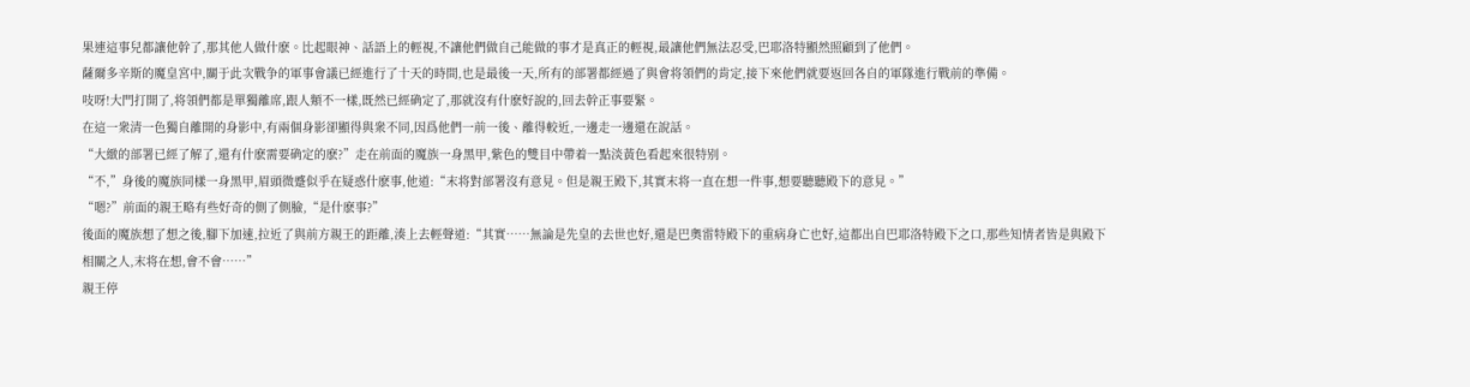果連這事兒都讓他幹了,那其他人做什麽。比起眼神、話語上的輕視,不讓他們做自己能做的事才是真正的輕視,最讓他們無法忍受,巴耶洛特顯然照顧到了他們。
薩爾多辛斯的魔皇宮中,關于此次戰争的軍事會議已經進行了十天的時間,也是最後一天,所有的部署都經過了與會将領們的肯定,接下來他們就要返回各自的軍隊進行戰前的準備。
吱呀!大門打開了,将領們都是單獨離席,跟人類不一樣,既然已經确定了,那就沒有什麽好說的,回去幹正事要緊。
在這一衆清一色獨自離開的身影中,有兩個身影卻顯得與衆不同,因爲他們一前一後、離得較近,一邊走一邊還在說話。
“大緻的部署已經了解了,還有什麽需要确定的麽?”走在前面的魔族一身黑甲,紫色的雙目中帶着一點淡黃色看起來很特别。
“不,”身後的魔族同樣一身黑甲,眉頭微蹙似乎在疑惑什麽事,他道:“末将對部署沒有意見。但是親王殿下,其實末将一直在想一件事,想要聽聽殿下的意見。”
“嗯?”前面的親王略有些好奇的側了側臉,“是什麽事?”
後面的魔族想了想之後,腳下加速,拉近了與前方親王的距離,湊上去輕聲道:“其實……無論是先皇的去世也好,還是巴奧雷特殿下的重病身亡也好,這都出自巴耶洛特殿下之口,那些知情者皆是與殿下相關之人,末将在想,會不會……”
親王停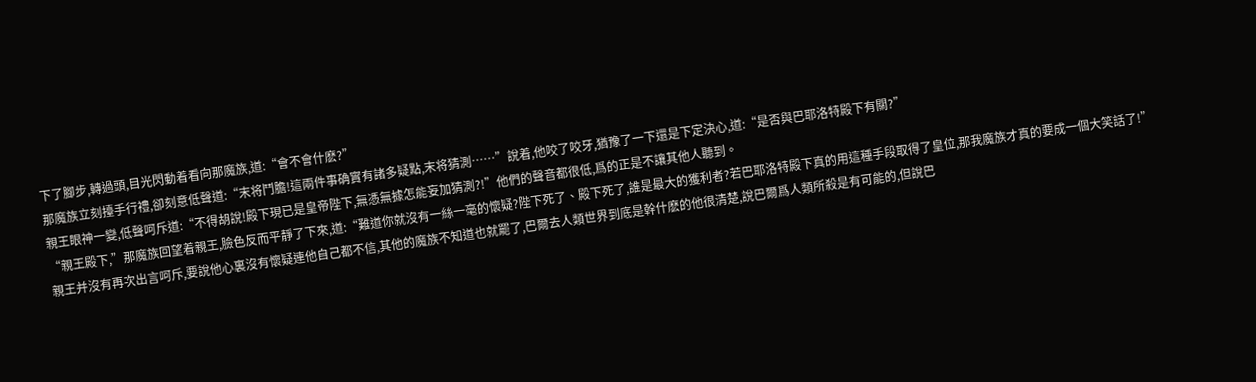下了腳步,轉過頭,目光閃動着看向那魔族,道:“會不會什麽?”
那魔族立刻擡手行禮,卻刻意低聲道:“末将鬥膽!這兩件事确實有諸多疑點,末将猜測……”說着,他咬了咬牙,猶豫了一下還是下定決心,道:“是否與巴耶洛特殿下有關?”
親王眼神一變,低聲呵斥道:“不得胡說!殿下現已是皇帝陛下,無憑無據怎能妄加猜測?!”他們的聲音都很低,爲的正是不讓其他人聽到。
“親王殿下,”那魔族回望着親王,臉色反而平靜了下來,道:“難道你就沒有一絲一毫的懷疑?陛下死了、殿下死了,誰是最大的獲利者?若巴耶洛特殿下真的用這種手段取得了皇位,那我魔族才真的要成一個大笑話了!”
親王并沒有再次出言呵斥,要說他心裏沒有懷疑連他自己都不信,其他的魔族不知道也就罷了,巴爾去人類世界到底是幹什麽的他很清楚,說巴爾爲人類所殺是有可能的,但說巴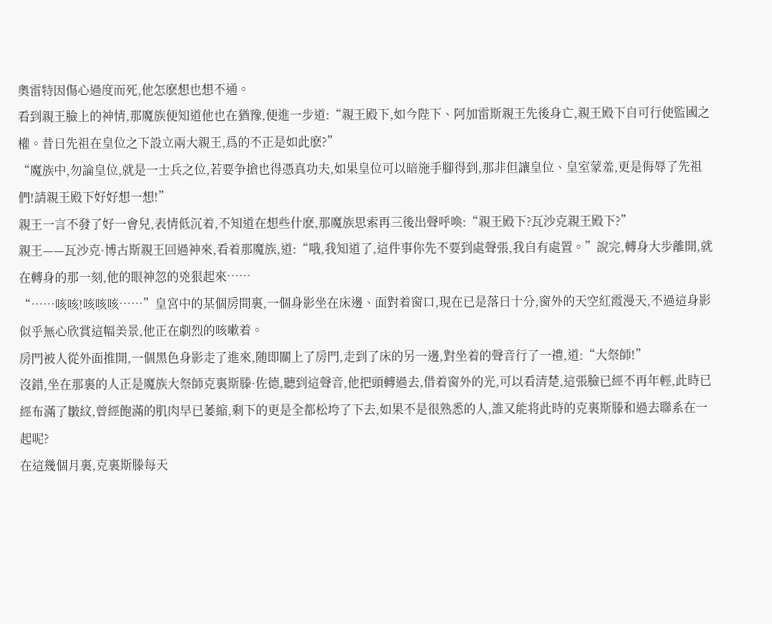奧雷特因傷心過度而死,他怎麽想也想不通。
看到親王臉上的神情,那魔族便知道他也在猶豫,便進一步道:“親王殿下,如今陛下、阿加雷斯親王先後身亡,親王殿下自可行使監國之權。昔日先祖在皇位之下設立兩大親王,爲的不正是如此麽?”
“魔族中,勿論皇位,就是一士兵之位,若要争搶也得憑真功夫,如果皇位可以暗施手腳得到,那非但讓皇位、皇室蒙羞,更是侮辱了先祖們!請親王殿下好好想一想!”
親王一言不發了好一會兒,表情低沉着,不知道在想些什麽,那魔族思索再三後出聲呼喚:“親王殿下?瓦沙克親王殿下?”
親王——瓦沙克·博古斯親王回過神來,看着那魔族,道:“哦,我知道了,這件事你先不要到處聲張,我自有處置。”說完,轉身大步離開,就在轉身的那一刻,他的眼神忽的兇狠起來……
“……咳咳!咳咳咳……”皇宮中的某個房間裏,一個身影坐在床邊、面對着窗口,現在已是落日十分,窗外的天空紅霞漫天,不過這身影似乎無心欣賞這幅美景,他正在劇烈的咳嗽着。
房門被人從外面推開,一個黑色身影走了進來,随即關上了房門,走到了床的另一邊,對坐着的聲音行了一禮,道:“大祭師!”
沒錯,坐在那裏的人正是魔族大祭師克裏斯滕·佐德,聽到這聲音,他把頭轉過去,借着窗外的光,可以看清楚,這張臉已經不再年輕,此時已經布滿了皺紋,曾經飽滿的肌肉早已萎縮,剩下的更是全都松垮了下去,如果不是很熟悉的人,誰又能将此時的克裏斯滕和過去聯系在一起呢?
在這幾個月裏,克裏斯滕每天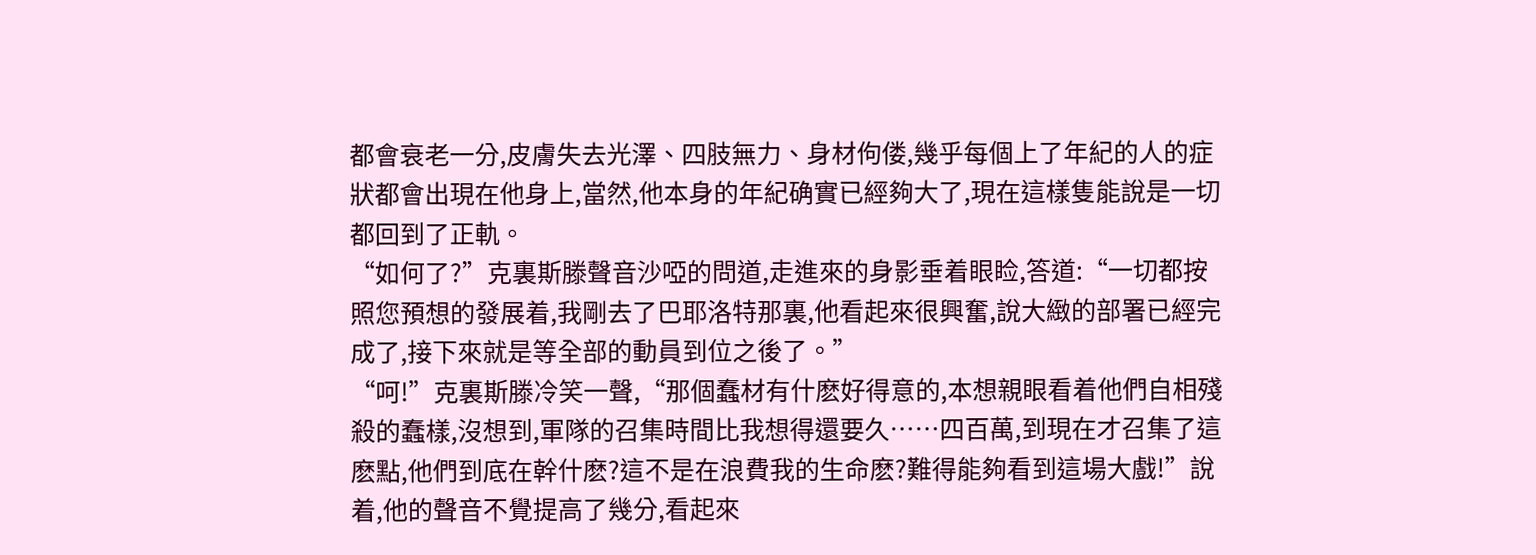都會衰老一分,皮膚失去光澤、四肢無力、身材佝偻,幾乎每個上了年紀的人的症狀都會出現在他身上,當然,他本身的年紀确實已經夠大了,現在這樣隻能說是一切都回到了正軌。
“如何了?”克裏斯滕聲音沙啞的問道,走進來的身影垂着眼睑,答道:“一切都按照您預想的發展着,我剛去了巴耶洛特那裏,他看起來很興奮,說大緻的部署已經完成了,接下來就是等全部的動員到位之後了。”
“呵!”克裏斯滕冷笑一聲,“那個蠢材有什麽好得意的,本想親眼看着他們自相殘殺的蠢樣,沒想到,軍隊的召集時間比我想得還要久……四百萬,到現在才召集了這麽點,他們到底在幹什麽?這不是在浪費我的生命麽?難得能夠看到這場大戲!”說着,他的聲音不覺提高了幾分,看起來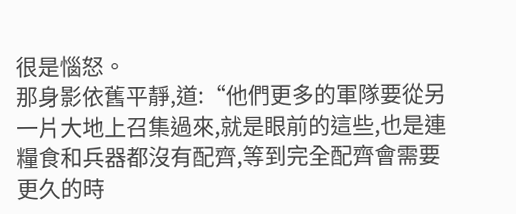很是惱怒。
那身影依舊平靜,道:“他們更多的軍隊要從另一片大地上召集過來,就是眼前的這些,也是連糧食和兵器都沒有配齊,等到完全配齊會需要更久的時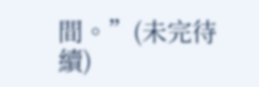間。”(未完待續)